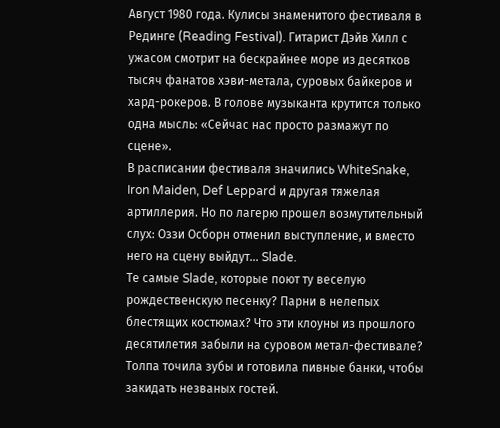Август 1980 года. Кулисы знаменитого фестиваля в Рединге (Reading Festival). Гитарист Дэйв Хилл с ужасом смотрит на бескрайнее море из десятков тысяч фанатов хэви-метала, суровых байкеров и хард-рокеров. В голове музыканта крутится только одна мысль: «Сейчас нас просто размажут по сцене».
В расписании фестиваля значились WhiteSnake, Iron Maiden, Def Leppard и другая тяжелая артиллерия. Но по лагерю прошел возмутительный слух: Оззи Осборн отменил выступление, и вместо него на сцену выйдут... Slade.
Те самые Slade, которые поют ту веселую рождественскую песенку? Парни в нелепых блестящих костюмах? Что эти клоуны из прошлого десятилетия забыли на суровом метал-фестивале? Толпа точила зубы и готовила пивные банки, чтобы закидать незваных гостей.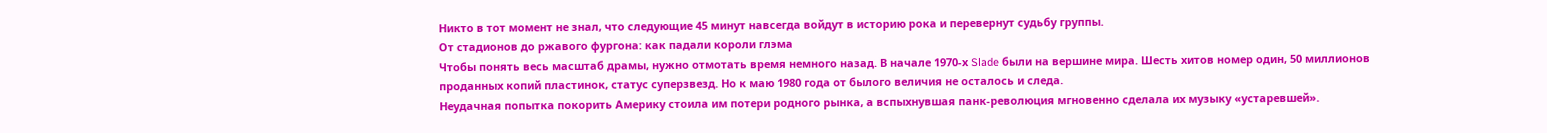Никто в тот момент не знал, что следующие 45 минут навсегда войдут в историю рока и перевернут судьбу группы.
От стадионов до ржавого фургона: как падали короли глэма
Чтобы понять весь масштаб драмы, нужно отмотать время немного назад. В начале 1970-х Slade были на вершине мира. Шесть хитов номер один, 50 миллионов проданных копий пластинок, статус суперзвезд. Но к маю 1980 года от былого величия не осталось и следа.
Неудачная попытка покорить Америку стоила им потери родного рынка, а вспыхнувшая панк-революция мгновенно сделала их музыку «устаревшей».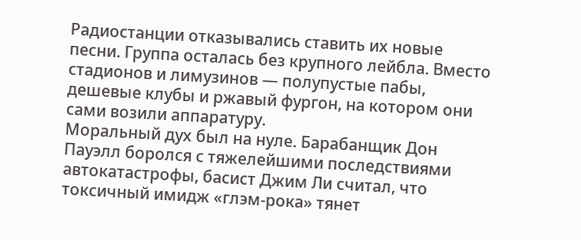Радиостанции отказывались ставить их новые песни. Группа осталась без крупного лейбла. Вместо стадионов и лимузинов — полупустые пабы, дешевые клубы и ржавый фургон, на котором они сами возили аппаратуру.
Моральный дух был на нуле. Барабанщик Дон Пауэлл боролся с тяжелейшими последствиями автокатастрофы, басист Джим Ли считал, что токсичный имидж «глэм-рока» тянет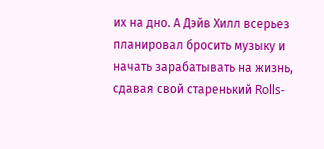их на дно. А Дэйв Хилл всерьез планировал бросить музыку и начать зарабатывать на жизнь, сдавая свой старенький Rolls-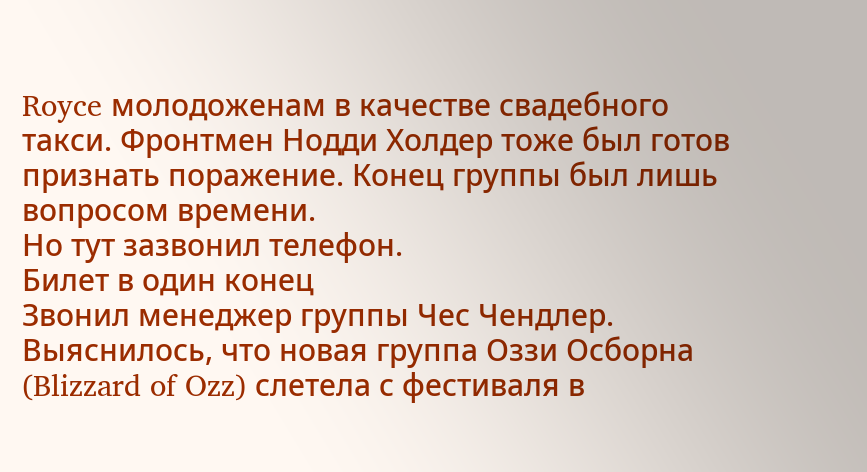Royce молодоженам в качестве свадебного такси. Фронтмен Нодди Холдер тоже был готов признать поражение. Конец группы был лишь вопросом времени.
Но тут зазвонил телефон.
Билет в один конец
Звонил менеджер группы Чес Чендлер. Выяснилось, что новая группа Оззи Осборна (Blizzard of Ozz) слетела с фестиваля в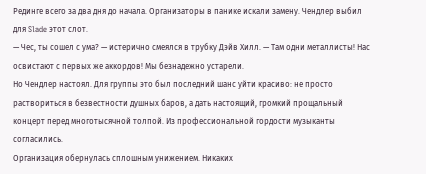Рединге всего за два дня до начала. Организаторы в панике искали замену. Чендлер выбил для Slade этот слот.
— Чес, ты сошел с ума? — истерично смеялся в трубку Дэйв Хилл. — Там одни металлисты! Нас освистают с первых же аккордов! Мы безнадежно устарели.
Но Чендлер настоял. Для группы это был последний шанс уйти красиво: не просто раствориться в безвестности душных баров, а дать настоящий, громкий прощальный концерт перед многотысячной толпой. Из профессиональной гордости музыканты согласились.
Организация обернулась сплошным унижением. Никаких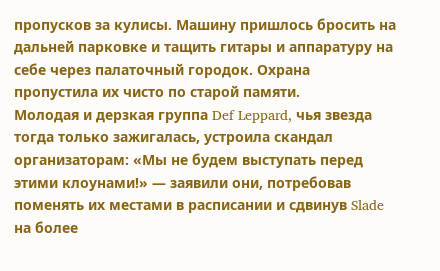пропусков за кулисы. Машину пришлось бросить на дальней парковке и тащить гитары и аппаратуру на себе через палаточный городок. Охрана пропустила их чисто по старой памяти.
Молодая и дерзкая группа Def Leppard, чья звезда тогда только зажигалась, устроила скандал организаторам: «Мы не будем выступать перед этими клоунами!» — заявили они, потребовав поменять их местами в расписании и сдвинув Slade на более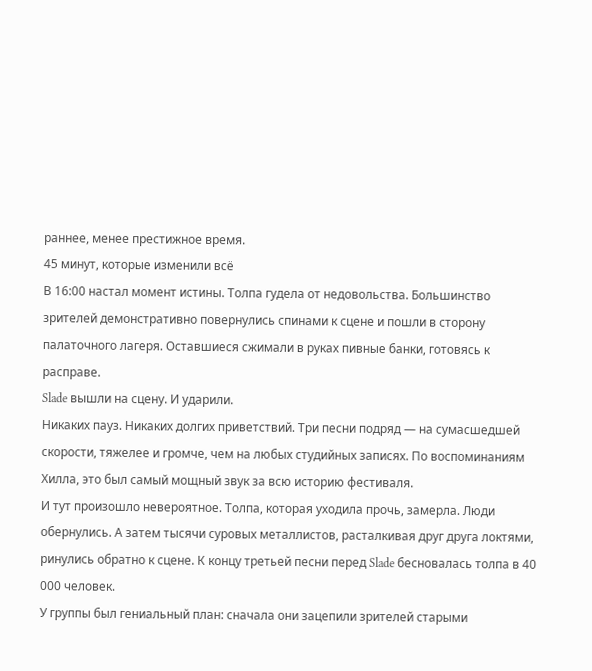раннее, менее престижное время.
45 минут, которые изменили всё
В 16:00 настал момент истины. Толпа гудела от недовольства. Большинство зрителей демонстративно повернулись спинами к сцене и пошли в сторону палаточного лагеря. Оставшиеся сжимали в руках пивные банки, готовясь к расправе.
Slade вышли на сцену. И ударили.
Никаких пауз. Никаких долгих приветствий. Три песни подряд — на сумасшедшей скорости, тяжелее и громче, чем на любых студийных записях. По воспоминаниям Хилла, это был самый мощный звук за всю историю фестиваля.
И тут произошло невероятное. Толпа, которая уходила прочь, замерла. Люди обернулись. А затем тысячи суровых металлистов, расталкивая друг друга локтями, ринулись обратно к сцене. К концу третьей песни перед Slade бесновалась толпа в 40 000 человек.
У группы был гениальный план: сначала они зацепили зрителей старыми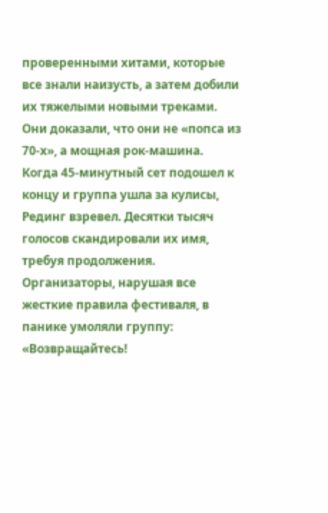проверенными хитами, которые все знали наизусть, а затем добили их тяжелыми новыми треками. Они доказали, что они не «попса из 70-х», а мощная рок-машина.
Когда 45-минутный сет подошел к концу и группа ушла за кулисы, Рединг взревел. Десятки тысяч голосов скандировали их имя, требуя продолжения. Организаторы, нарушая все жесткие правила фестиваля, в панике умоляли группу: «Возвращайтесь!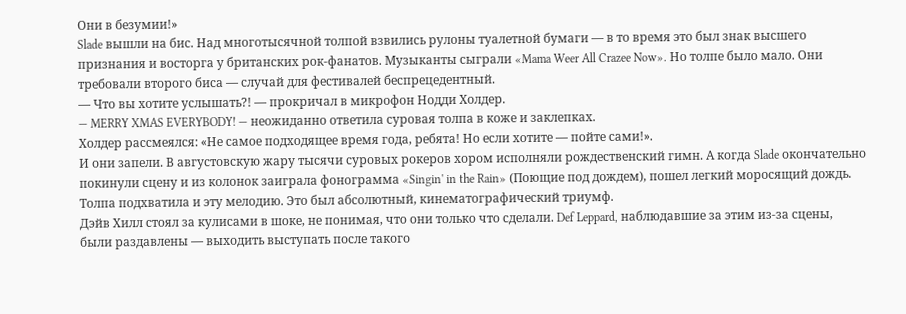Они в безумии!»
Slade вышли на бис. Над многотысячной толпой взвились рулоны туалетной бумаги — в то время это был знак высшего признания и восторга у британских рок-фанатов. Музыканты сыграли «Mama Weer All Crazee Now». Но толпе было мало. Они требовали второго биса — случай для фестивалей беспрецедентный.
— Что вы хотите услышать?! — прокричал в микрофон Нодди Холдер.
— MERRY XMAS EVERYBODY! — неожиданно ответила суровая толпа в коже и заклепках.
Холдер рассмеялся: «Не самое подходящее время года, ребята! Но если хотите — пойте сами!».
И они запели. В августовскую жару тысячи суровых рокеров хором исполняли рождественский гимн. А когда Slade окончательно покинули сцену и из колонок заиграла фонограмма «Singin' in the Rain» (Поющие под дождем), пошел легкий моросящий дождь. Толпа подхватила и эту мелодию. Это был абсолютный, кинематографический триумф.
Дэйв Хилл стоял за кулисами в шоке, не понимая, что они только что сделали. Def Leppard, наблюдавшие за этим из-за сцены, были раздавлены — выходить выступать после такого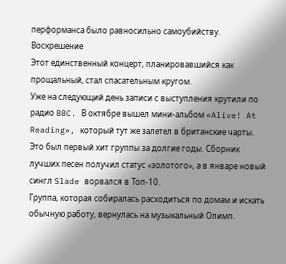перформанса было равносильно самоубийству.
Воскрешение
Этот единственный концерт, планировавшийся как прощальный, стал спасательным кругом.
Уже на следующий день записи с выступления крутили по радио BBC. В октябре вышел мини-альбом «Alive! At Reading», который тут же залетел в британские чарты. Это был первый хит группы за долгие годы. Сборник лучших песен получил статус «золотого», а в январе новый сингл Slade ворвался в Топ-10.
Группа, которая собиралась расходиться по домам и искать обычную работу, вернулась на музыкальный Олимп.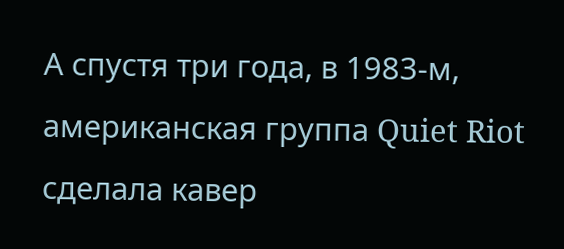А спустя три года, в 1983-м, американская группа Quiet Riot сделала кавер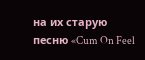на их старую песню «Cum On Feel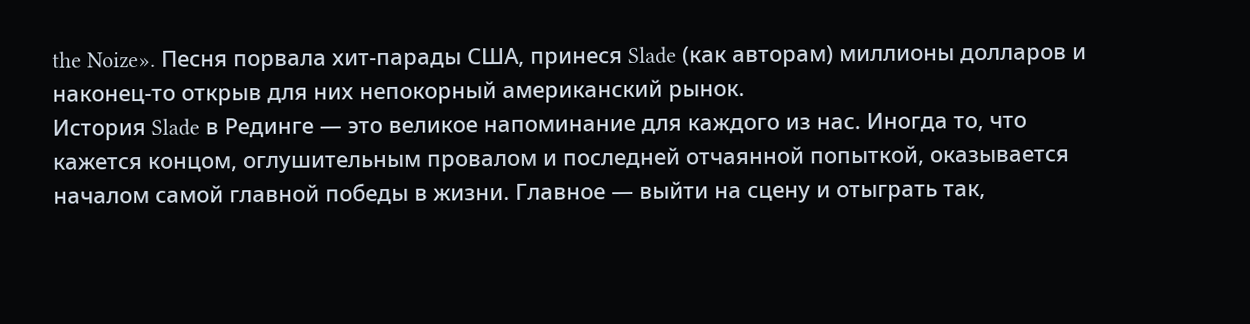the Noize». Песня порвала хит-парады США, принеся Slade (как авторам) миллионы долларов и наконец-то открыв для них непокорный американский рынок.
История Slade в Рединге — это великое напоминание для каждого из нас. Иногда то, что кажется концом, оглушительным провалом и последней отчаянной попыткой, оказывается началом самой главной победы в жизни. Главное — выйти на сцену и отыграть так,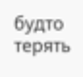будто терять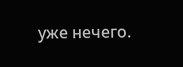уже нечего.